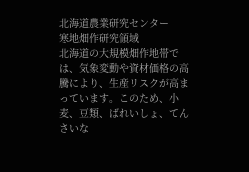北海道農業研究センター
寒地畑作研究領域
北海道の大規模畑作地帯では、気象変動や資材価格の高騰により、生産リスクが高まっています。このため、小麦、豆類、ばれいしょ、てんさいな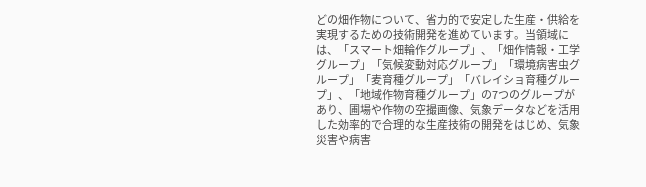どの畑作物について、省力的で安定した生産・供給を実現するための技術開発を進めています。当領域には、「スマート畑輪作グループ」、「畑作情報・工学グループ」「気候変動対応グループ」「環境病害虫グループ」「麦育種グループ」「バレイショ育種グループ」、「地域作物育種グループ」の7つのグループがあり、圃場や作物の空撮画像、気象データなどを活用した効率的で合理的な生産技術の開発をはじめ、気象災害や病害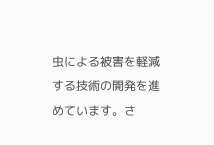虫による被害を軽減する技術の開発を進めています。さ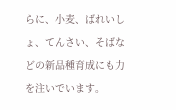らに、小麦、ばれいしょ、てんさい、そばなどの新品種育成にも力を注いでいます。